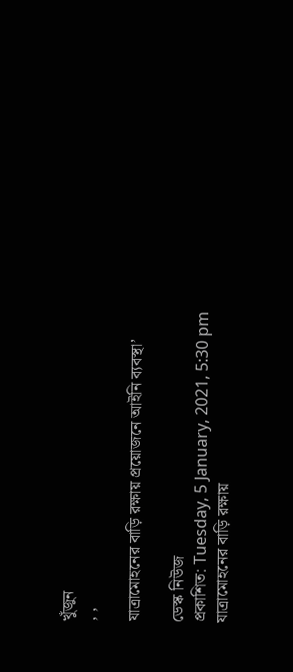খুঁজুন
, ,

যাত্রামোহনের বাড়ি রক্ষায় প্রয়োজনে আইনি ব্যবস্থা’

ডেস্ক নিউজ
প্রকাশিত: Tuesday, 5 January, 2021, 5:30 pm
যাত্রামোহনের বাড়ি রক্ষায়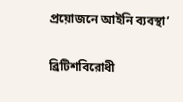প্রয়োজনে আইনি ব্যবস্থা’

ব্রিটিশবিরোধী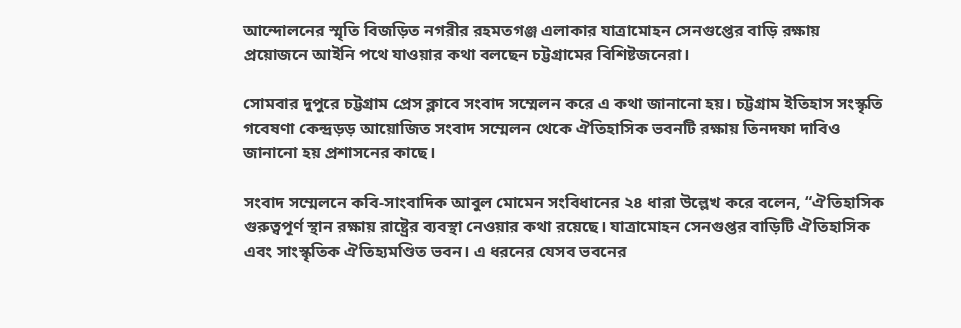আন্দোলনের স্মৃতি বিজড়িত নগরীর রহমতগঞ্জ এলাকার যাত্রামোহন সেনগুপ্তের বাড়ি রক্ষায় প্রয়োজনে আইনি পথে যাওয়ার কথা বলছেন চট্টগ্রামের বিশিষ্টজনেরা।

সোমবার দুপুরে চট্টগ্রাম প্রেস ক্লাবে সংবাদ সম্মেলন করে এ কথা জানানো হয়। চট্টগ্রাম ইতিহাস সংস্কৃতি গবেষণা কেন্দ্রড়ড় আয়োজিত সংবাদ সম্মেলন থেকে ঐতিহাসিক ভবনটি রক্ষায় তিনদফা দাবিও জানানো হয় প্রশাসনের কাছে।

সংবাদ সম্মেলনে কবি-সাংবাদিক আবুল মোমেন সংবিধানের ২৪ ধারা উল্লেখ করে বলেন, “ঐতিহাসিক গুরুত্বপূর্ণ স্থান রক্ষায় রাষ্ট্রের ব্যবস্থা নেওয়ার কথা রয়েছে। যাত্রামোহন সেনগুপ্তর বাড়িটি ঐতিহাসিক এবং সাংস্কৃতিক ঐতিহ্যমণ্ডিত ভবন। এ ধরনের যেসব ভবনের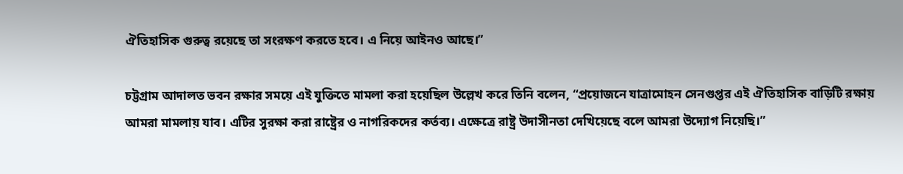ঐতিহাসিক গুরুত্ব রয়েছে তা সংরক্ষণ করতে হবে। এ নিয়ে আইনও আছে।”

চট্টগ্রাম আদালত ভবন রক্ষার সময়ে এই যুক্তিতে মামলা করা হয়েছিল উল্লেখ করে তিনি বলেন, “প্রয়োজনে যাত্রামোহন সেনগুপ্তর এই ঐতিহাসিক বাড়িটি রক্ষায় আমরা মামলায় যাব। এটির সুরক্ষা করা রাষ্ট্রের ও নাগরিকদের কর্তব্য। এক্ষেত্রে রাষ্ট্র উদাসীনতা দেখিয়েছে বলে আমরা উদ্যোগ নিয়েছি।”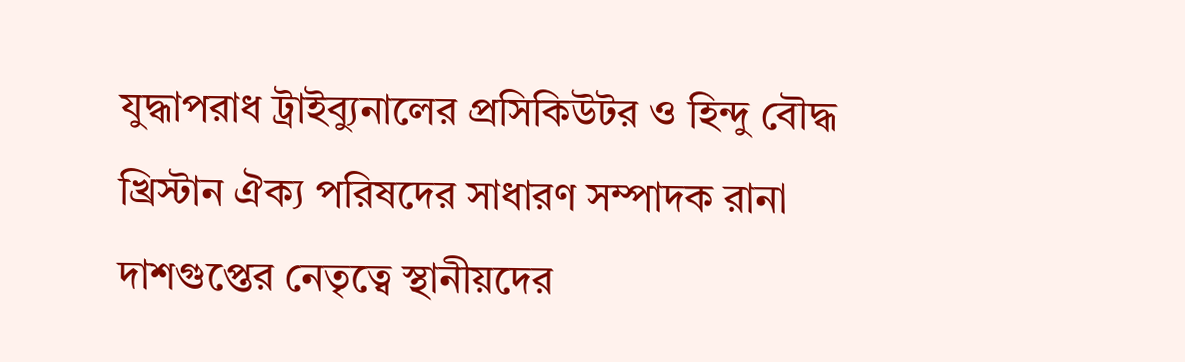যুদ্ধাপরাধ ট্রাইব্যুনালের প্রসিকিউটর ও হিন্দু বৌদ্ধ খ্রিস্টান ঐক্য পরিষদের সাধারণ সম্পাদক রানা দাশগুপ্তের নেতৃত্বে স্থানীয়দের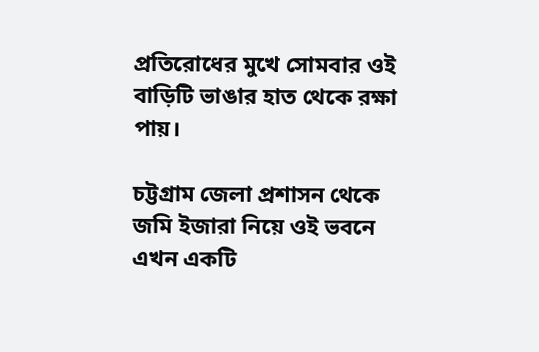প্রতিরোধের মুখে সোমবার ওই বাড়িটি ভাঙার হাত থেকে রক্ষা পায়।

চট্টগ্রাম জেলা প্রশাসন থেকে জমি ইজারা নিয়ে ওই ভবনে এখন একটি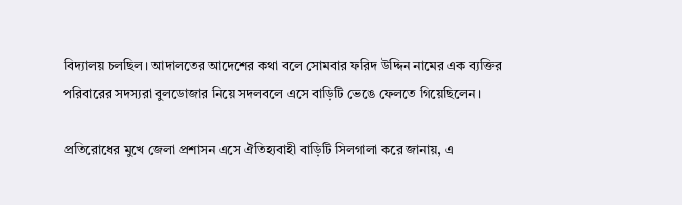বিদ্যালয় চলছিল। আদালতের আদেশের কথা বলে সোমবার ফরিদ উদ্দিন নামের এক ব্যক্তির পরিবারের সদস্যরা বুলডোজার নিয়ে সদলবলে এসে বাড়িটি ভেঙে ফেলতে গিয়েছিলেন।

প্রতিরোধের মুখে জেলা প্রশাসন এসে ঐতিহ্যবাহী বাড়িটি সিলগালা করে জানায়, এ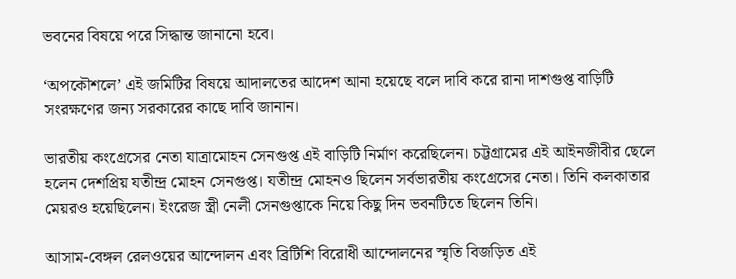ভবনের বিষয়ে পরে সিদ্ধান্ত জানানো হবে।

‘অপকৌশলে’ এই জমিটির বিষয়ে আদালতের আদেশ আনা হয়েছে বলে দাবি করে রানা দাশগুপ্ত বাড়িটি সংরক্ষণের জন্য সরকারের কাছে দাবি জানান।

ভারতীয় কংগ্রেসের নেতা যাত্রামোহন সেনগুপ্ত এই বাড়িটি নির্মাণ করেছিলেন। চট্টগ্রামের এই আইনজীবীর ছেলে হলেন দেশপ্রিয় যতীন্দ্র মোহন সেনগুপ্ত। যতীন্দ্র মোহনও ছিলেন সর্বভারতীয় কংগ্রেসের নেতা। তিনি কলকাতার মেয়রও হয়েছিলেন। ইংরেজ স্ত্রী নেলী সেনগুপ্তাকে নিয়ে কিছু দিন ভবনটিতে ছিলেন তিনি।

আসাম-বেঙ্গল রেলওয়ের আন্দোলন এবং ব্রিটিশি বিরোধী আন্দোলনের স্মৃতি বিজড়িত এই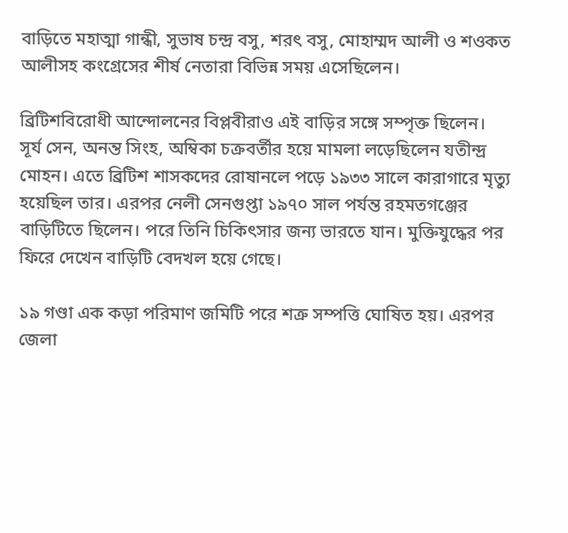বাড়িতে মহাত্মা গান্ধী, সুভাষ চন্দ্র বসু, শরৎ বসু, মোহাম্মদ আলী ও শওকত আলীসহ কংগ্রেসের শীর্ষ নেতারা বিভিন্ন সময় এসেছিলেন।

ব্রিটিশবিরোধী আন্দোলনের বিপ্লবীরাও এই বাড়ির সঙ্গে সম্পৃক্ত ছিলেন। সূর্য সেন, অনন্ত সিংহ, অম্বিকা চক্রবর্তীর হয়ে মামলা লড়েছিলেন যতীন্দ্র মোহন। এতে ব্রিটিশ শাসকদের রোষানলে পড়ে ১৯৩৩ সালে কারাগারে মৃত্যু হয়েছিল তার। এরপর নেলী সেনগুপ্তা ১৯৭০ সাল পর্যন্ত রহমতগঞ্জের বাড়িটিতে ছিলেন। পরে তিনি চিকিৎসার জন্য ভারতে যান। মুক্তিযুদ্ধের পর ফিরে দেখেন বাড়িটি বেদখল হয়ে গেছে।

১৯ গণ্ডা এক কড়া পরিমাণ জমিটি পরে শত্রু সম্পত্তি ঘোষিত হয়। এরপর জেলা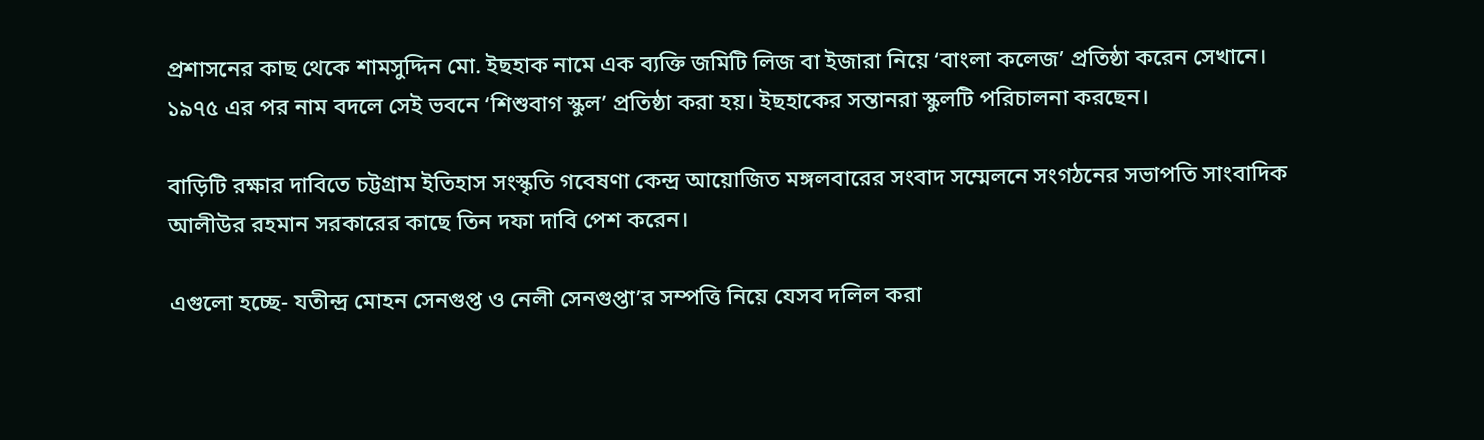প্রশাসনের কাছ থেকে শামসুদ্দিন মো. ইছহাক নামে এক ব্যক্তি জমিটি লিজ বা ইজারা নিয়ে ‘বাংলা কলেজ’ প্রতিষ্ঠা করেন সেখানে। ১৯৭৫ এর পর নাম বদলে সেই ভবনে ‘শিশুবাগ স্কুল’ প্রতিষ্ঠা করা হয়। ইছহাকের সন্তানরা স্কুলটি পরিচালনা করছেন।

বাড়িটি রক্ষার দাবিতে চট্টগ্রাম ইতিহাস সংস্কৃতি গবেষণা কেন্দ্র আয়োজিত মঙ্গলবারের সংবাদ সম্মেলনে সংগঠনের সভাপতি সাংবাদিক আলীউর রহমান সরকারের কাছে তিন দফা দাবি পেশ করেন।

এগুলো হচ্ছে- যতীন্দ্র মোহন সেনগুপ্ত ও নেলী সেনগুপ্তা’র সম্পত্তি নিয়ে যেসব দলিল করা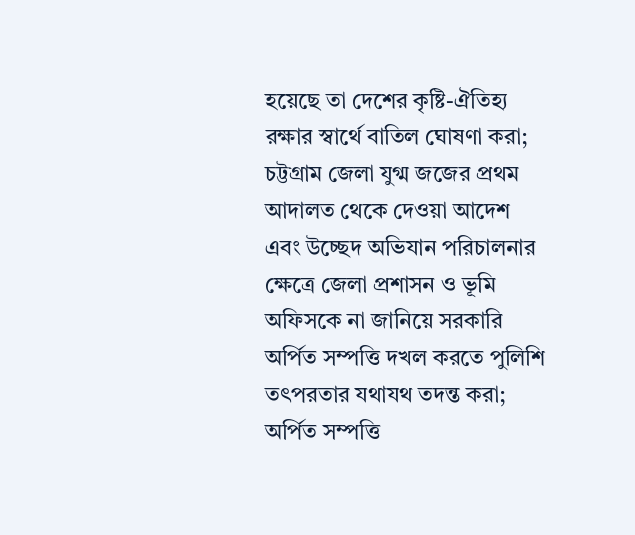হয়েছে তা দেশের কৃষ্টি-ঐতিহ্য রক্ষার স্বার্থে বাতিল ঘোষণা করা; চট্টগ্রাম জেলা যুগ্ম জজের প্রথম আদালত থেকে দেওয়া আদেশ এবং উচ্ছেদ অভিযান পরিচালনার ক্ষেত্রে জেলা প্রশাসন ও ভূমি অফিসকে না জানিয়ে সরকারি অর্পিত সম্পত্তি দখল করতে পুলিশি তৎপরতার যথাযথ তদন্ত করা; অর্পিত সম্পত্তি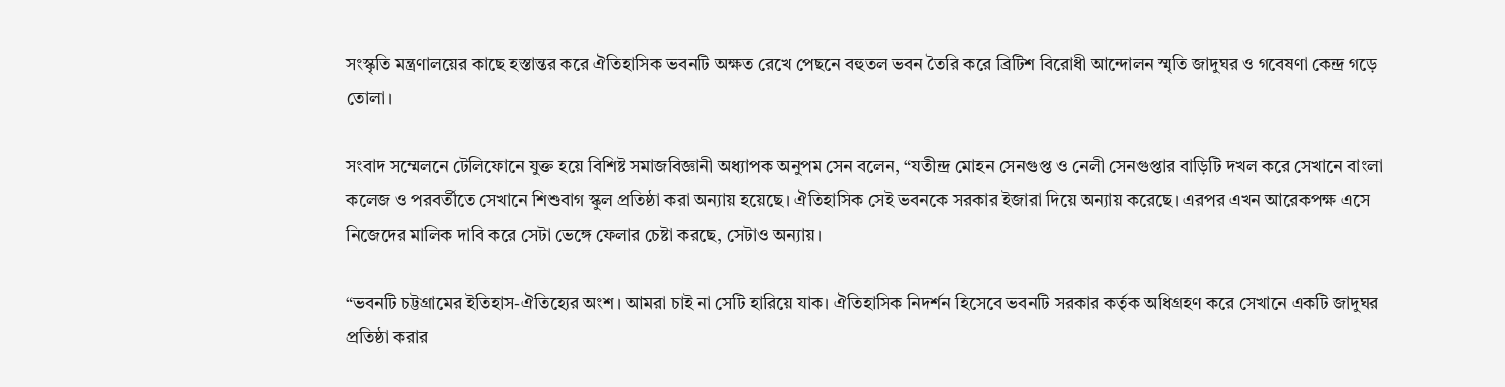সংস্কৃতি মন্ত্রণালয়ের কাছে হস্তান্তর করে ঐতিহাসিক ভবনটি অক্ষত রেখে পেছনে বহুতল ভবন তৈরি করে ব্রিটিশ বিরোধী আন্দোলন স্মৃতি জাদুঘর ও গবেষণা কেন্দ্র গড়ে তোলা।

সংবাদ সম্মেলনে টেলিফোনে যুক্ত হয়ে বিশিষ্ট সমাজবিজ্ঞানী অধ্যাপক অনুপম সেন বলেন, “যতীন্দ্র মোহন সেনগুপ্ত ও নেলী সেনগুপ্তার বাড়িটি দখল করে সেখানে বাংলা কলেজ ও পরবর্তীতে সেখানে শিশুবাগ স্কুল প্রতিষ্ঠা করা অন্যায় হয়েছে। ঐতিহাসিক সেই ভবনকে সরকার ইজারা দিয়ে অন্যায় করেছে। এরপর এখন আরেকপক্ষ এসে নিজেদের মালিক দাবি করে সেটা ভেঙ্গে ফেলার চেষ্টা করছে, সেটাও অন্যায়।

“ভবনটি চট্টগ্রামের ইতিহাস-ঐতিহ্যের অংশ। আমরা চাই না সেটি হারিয়ে যাক। ঐতিহাসিক নিদর্শন হিসেবে ভবনটি সরকার কর্তৃক অধিগ্রহণ করে সেখানে একটি জাদুঘর প্রতিষ্ঠা করার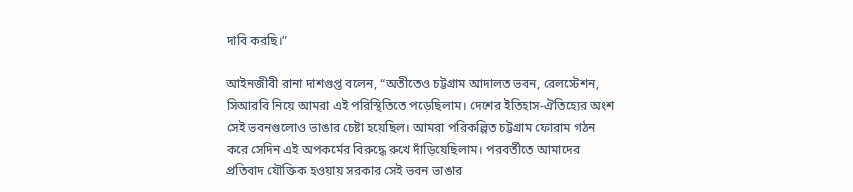দাবি করছি।”

আইনজীবী রানা দাশগুপ্ত বলেন, “অতীতেও চট্টগ্রাম আদালত ভবন, রেলস্টেশন, সিআরবি নিয়ে আমরা এই পরিস্থিতিতে পড়েছিলাম। দেশের ইতিহাস-ঐতিহ্যের অংশ সেই ভবনগুলোও ভাঙার চেষ্টা হয়েছিল। আমরা পরিকল্পিত চট্টগ্রাম ফোরাম গঠন করে সেদিন এই অপকর্মের বিরুদ্ধে রুখে দাঁড়িয়েছিলাম। পরবর্তীতে আমাদের প্রতিবাদ যৌক্তিক হওয়ায় সরকার সেই ভবন ভাঙার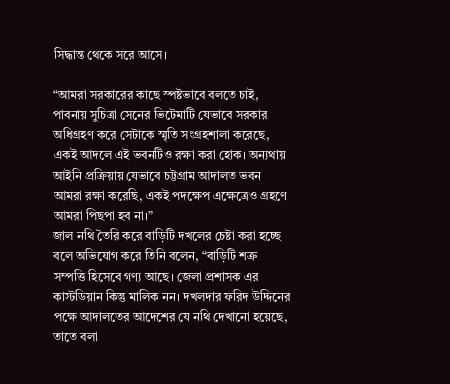সিদ্ধান্ত থেকে সরে আসে।

“আমরা সরকারের কাছে স্পষ্টভাবে বলতে চাই, পাবনায় সুচিত্রা সেনের ভিটেমাটি যেভাবে সরকার অধিগ্রহণ করে সেটাকে স্মৃতি সংগ্রহশালা করেছে, একই আদলে এই ভবনটিও রক্ষা করা হোক। অন্যথায় আইনি প্রক্রিয়ায় যেভাবে চট্টগ্রাম আদালত ভবন আমরা রক্ষা করেছি, একই পদক্ষেপ এক্ষেত্রেও গ্রহণে আমরা পিছপা হব না।”
জাল নথি তৈরি করে বাড়িটি দখলের চেষ্টা করা হচ্ছে বলে অভিযোগ করে তিনি বলেন, “বাড়িটি শত্রু সম্পত্তি হিসেবে গণ্য আছে। জেলা প্রশাসক এর কাস্টডিয়ান কিন্তু মালিক নন। দখলদার ফরিদ উদ্দিনের পক্ষে আদালতের আদেশের যে নথি দেখানো হয়েছে, তাতে বলা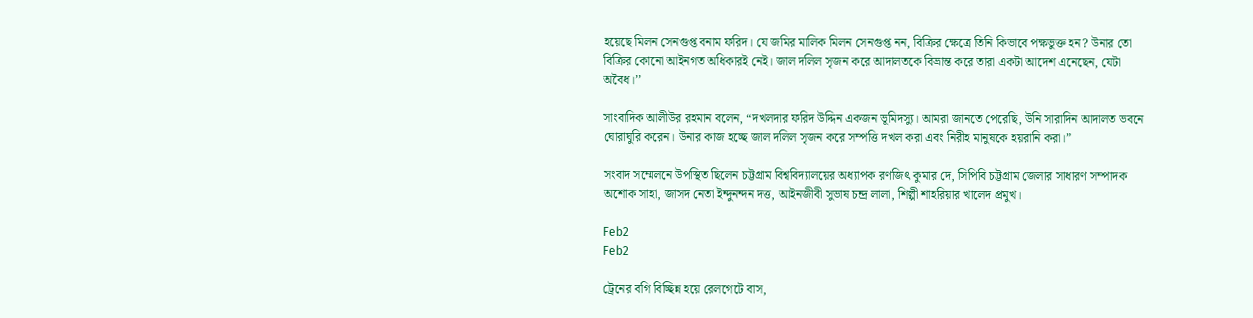হয়েছে মিলন সেনগুপ্ত বনাম ফরিদ। যে জমির মালিক মিলন সেনগুপ্ত নন, বিক্রির ক্ষেত্রে তিনি কিভাবে পক্ষভুক্ত হন? উনার তো বিক্রির কোনো আইনগত অধিকারই নেই। জাল দলিল সৃজন করে আদালতকে বিভ্রান্ত করে তারা একটা আদেশ এনেছেন, যেটা অবৈধ।’’

সাংবাদিক আলীউর রহমান বলেন, “দখলদার ফরিদ উদ্দিন একজন ভূমিদস্যু। আমরা জানতে পেরেছি, উনি সারাদিন আদালত ভবনে ঘোরাঘুরি করেন। উনার কাজ হচ্ছে জাল দলিল সৃজন করে সম্পত্তি দখল করা এবং নিরীহ মানুষকে হয়রানি করা।”

সংবাদ সম্মেলনে উপস্থিত ছিলেন চট্টগ্রাম বিশ্ববিদ্যালয়ের অধ্যাপক রণজিৎ কুমার দে, সিপিবি চট্টগ্রাম জেলার সাধারণ সম্পাদক অশোক সাহা, জাসদ নেতা ইন্দুনন্দন দত্ত, আইনজীবী সুভাষ চন্দ্র লালা, শিল্পী শাহরিয়ার খালেদ প্রমুখ।

Feb2
Feb2

ট্রেনের বগি বিচ্ছিন্ন হয়ে রেলগেটে বাস,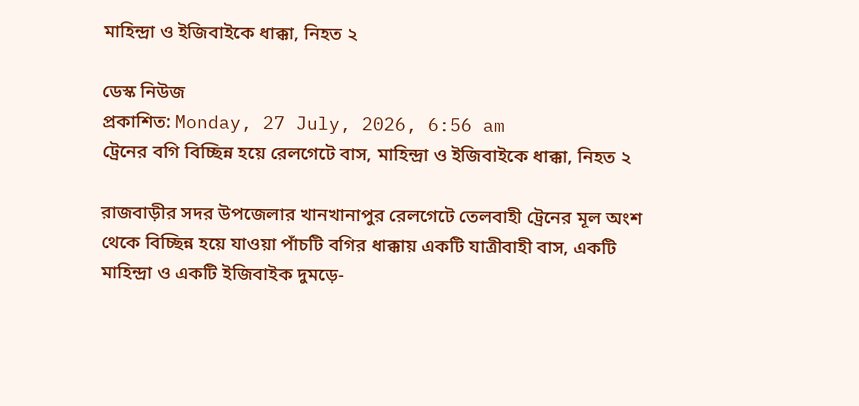মাহিন্দ্রা ও ইজিবাইকে ধাক্কা, নিহত ২

ডেস্ক নিউজ
প্রকাশিত: Monday, 27 July, 2026, 6:56 am
ট্রেনের বগি বিচ্ছিন্ন হয়ে রেলগেটে বাস, মাহিন্দ্রা ও ইজিবাইকে ধাক্কা, নিহত ২

রাজবাড়ীর সদর উপজেলার খানখানাপুর রেলগেটে তেলবাহী ট্রেনের মূল অংশ থেকে বিচ্ছিন্ন হয়ে যাওয়া পাঁচটি বগির ধাক্কায় একটি যাত্রীবাহী বাস, একটি মাহিন্দ্রা ও একটি ইজিবাইক দুমড়ে-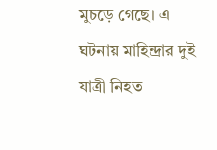মুচড়ে গেছে। এ ঘটনায় মাহিন্দ্রার দুই যাত্রী নিহত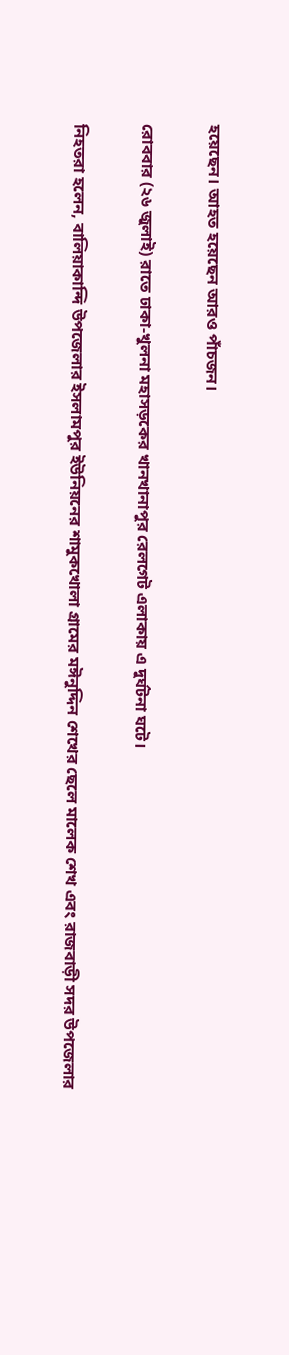হয়েছেন। আহত হয়েছেন আরও পাঁচজন।

রোববার (২৬ জুলাই) রাতে ঢাকা-খুলনা মহাসড়কের খানখানাপুর রেলগেট এলাকায় এ দুর্ঘটনা ঘটে।

নিহতরা হলেন, বালিয়াকান্দি উপজেলার ইসলামপুর ইউনিয়নের শামুকখোলা গ্রামের মঈনুদ্দিন শেখের ছেলে মালেক শেখ এবং রাজবাড়ী সদর উপজেলার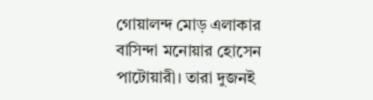গোয়ালন্দ মোড় এলাকার বাসিন্দা মনোয়ার হোসেন পাটোয়ারী। তারা দুজনই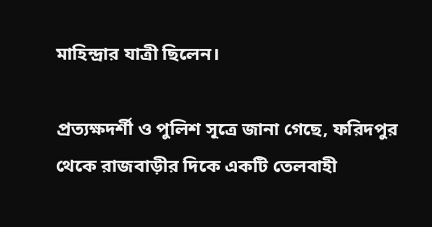মাহিন্দ্রার যাত্রী ছিলেন।

প্রত্যক্ষদর্শী ও পুলিশ সূত্রে জানা গেছে, ফরিদপুর থেকে রাজবাড়ীর দিকে একটি তেলবাহী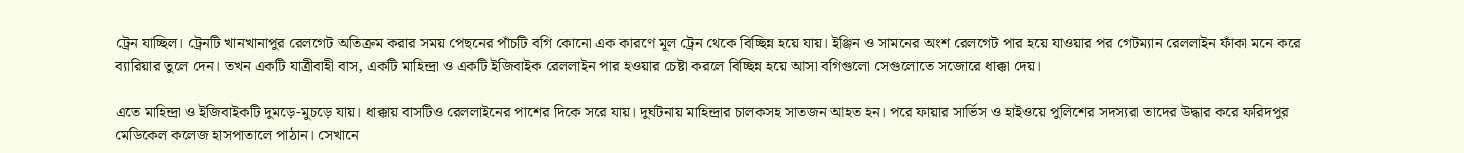ট্রেন যাচ্ছিল। ট্রেনটি খানখানাপুর রেলগেট অতিক্রম করার সময় পেছনের পাঁচটি বগি কোনো এক কারণে মূল ট্রেন থেকে বিচ্ছিন্ন হয়ে যায়। ইঞ্জিন ও সামনের অংশ রেলগেট পার হয়ে যাওয়ার পর গেটম্যান রেললাইন ফাঁকা মনে করে ব্যারিয়ার তুলে দেন। তখন একটি যাত্রীবাহী বাস, একটি মাহিন্দ্রা ও একটি ইজিবাইক রেললাইন পার হওয়ার চেষ্টা করলে বিচ্ছিন্ন হয়ে আসা বগিগুলো সেগুলোতে সজোরে ধাক্কা দেয়।

এতে মাহিন্দ্রা ও ইজিবাইকটি দুমড়ে-মুচড়ে যায়। ধাক্কায় বাসটিও রেললাইনের পাশের দিকে সরে যায়। দুর্ঘটনায় মাহিন্দ্রার চালকসহ সাতজন আহত হন। পরে ফায়ার সার্ভিস ও হাইওয়ে পুলিশের সদস্যরা তাদের উদ্ধার করে ফরিদপুর মেডিকেল কলেজ হাসপাতালে পাঠান। সেখানে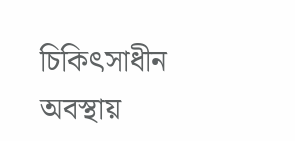চিকিৎসাধীন অবস্থায়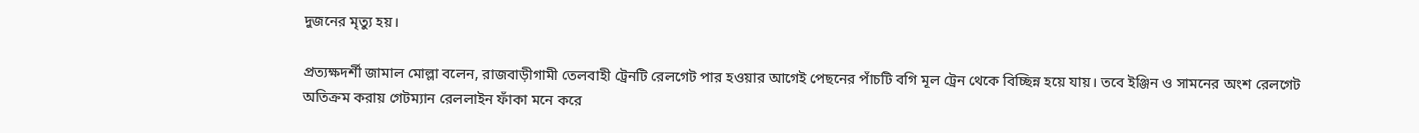দুজনের মৃত্যু হয়।

প্রত্যক্ষদর্শী জামাল মোল্লা বলেন, রাজবাড়ীগামী তেলবাহী ট্রেনটি রেলগেট পার হওয়ার আগেই পেছনের পাঁচটি বগি মূল ট্রেন থেকে বিচ্ছিন্ন হয়ে যায়। তবে ইঞ্জিন ও সামনের অংশ রেলগেট অতিক্রম করায় গেটম্যান রেললাইন ফাঁকা মনে করে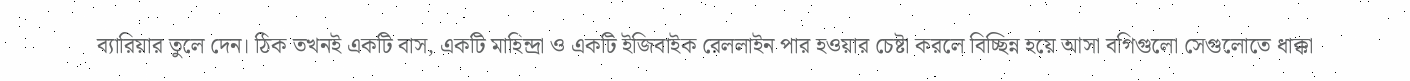ব্যারিয়ার তুলে দেন। ঠিক তখনই একটি বাস, একটি মাহিন্দ্রা ও একটি ইজিবাইক রেললাইন পার হওয়ার চেষ্টা করলে বিচ্ছিন্ন হয়ে আসা বগিগুলো সেগুলোতে ধাক্কা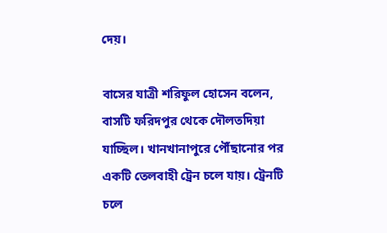দেয়।

বাসের যাত্রী শরিফুল হোসেন বলেন, বাসটি ফরিদপুর থেকে দৌলতদিয়া যাচ্ছিল। খানখানাপুরে পৌঁছানোর পর একটি তেলবাহী ট্রেন চলে যায়। ট্রেনটি চলে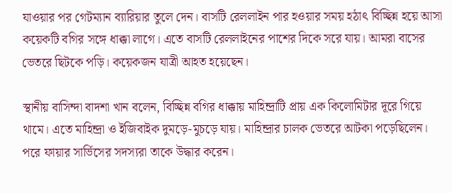যাওয়ার পর গেটম্যান ব্যারিয়ার তুলে দেন। বাসটি রেললাইন পার হওয়ার সময় হঠাৎ বিচ্ছিন্ন হয়ে আসা কয়েকটি বগির সঙ্গে ধাক্কা লাগে। এতে বাসটি রেললাইনের পাশের দিকে সরে যায়। আমরা বাসের ভেতরে ছিটকে পড়ি। কয়েকজন যাত্রী আহত হয়েছেন।

স্থানীয় বাসিন্দা বাদশা খান বলেন, বিচ্ছিন্ন বগির ধাক্কায় মাহিন্দ্রাটি প্রায় এক কিলোমিটার দূরে গিয়ে থামে। এতে মাহিন্দ্রা ও ইজিবাইক দুমড়ে-মুচড়ে যায়। মাহিন্দ্রার চালক ভেতরে আটকা পড়েছিলেন। পরে ফায়ার সার্ভিসের সদস্যরা তাকে উদ্ধার করেন।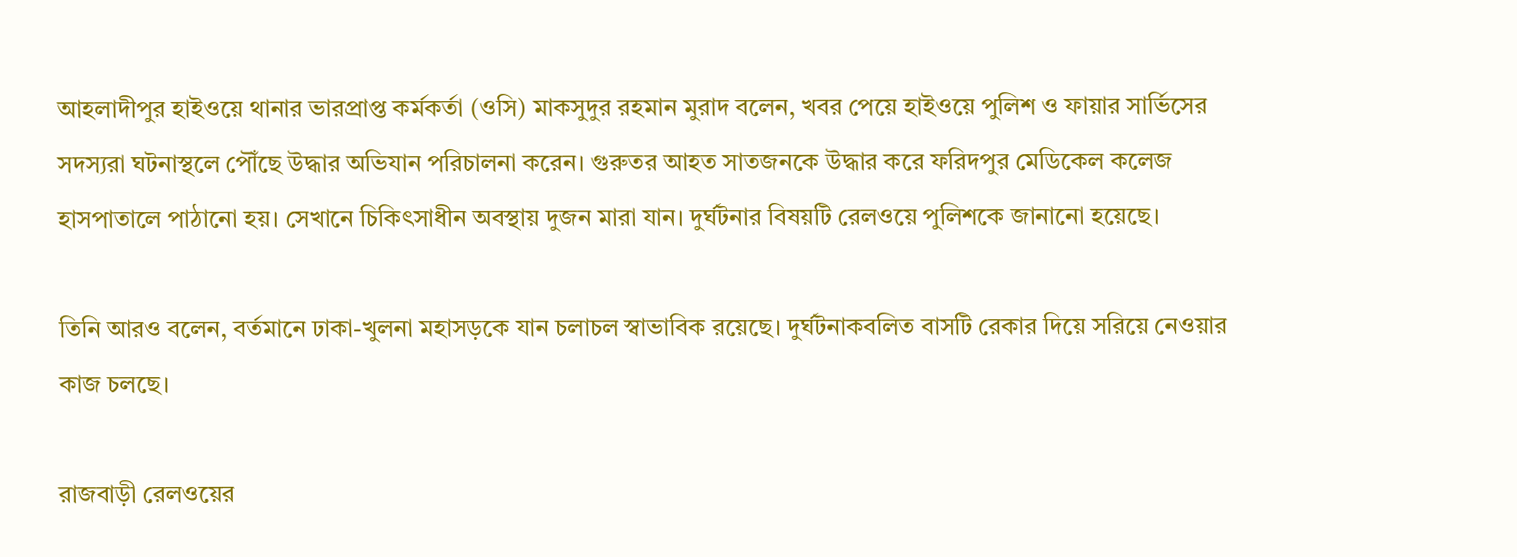আহলাদীপুর হাইওয়ে থানার ভারপ্রাপ্ত কর্মকর্তা (ওসি) মাকসুদুর রহমান মুরাদ বলেন, খবর পেয়ে হাইওয়ে পুলিশ ও ফায়ার সার্ভিসের সদস্যরা ঘটনাস্থলে পৌঁছে উদ্ধার অভিযান পরিচালনা করেন। গুরুতর আহত সাতজনকে উদ্ধার করে ফরিদপুর মেডিকেল কলেজ হাসপাতালে পাঠানো হয়। সেখানে চিকিৎসাধীন অবস্থায় দুজন মারা যান। দুর্ঘটনার বিষয়টি রেলওয়ে পুলিশকে জানানো হয়েছে।

তিনি আরও বলেন, বর্তমানে ঢাকা-খুলনা মহাসড়কে যান চলাচল স্বাভাবিক রয়েছে। দুর্ঘটনাকবলিত বাসটি রেকার দিয়ে সরিয়ে নেওয়ার কাজ চলছে।

রাজবাড়ী রেলওয়ের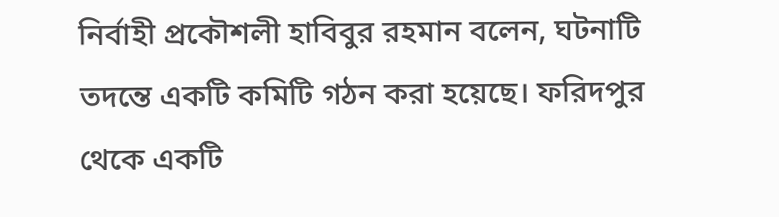নির্বাহী প্রকৌশলী হাবিবুর রহমান বলেন, ঘটনাটি তদন্তে একটি কমিটি গঠন করা হয়েছে। ফরিদপুর থেকে একটি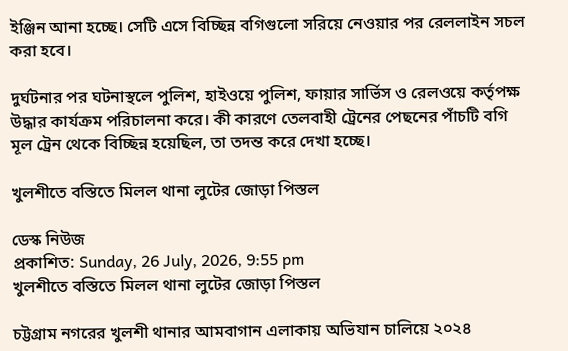ইঞ্জিন আনা হচ্ছে। সেটি এসে বিচ্ছিন্ন বগিগুলো সরিয়ে নেওয়ার পর রেললাইন সচল করা হবে।

দুর্ঘটনার পর ঘটনাস্থলে পুলিশ, হাইওয়ে পুলিশ, ফায়ার সার্ভিস ও রেলওয়ে কর্তৃপক্ষ উদ্ধার কার্যক্রম পরিচালনা করে। কী কারণে তেলবাহী ট্রেনের পেছনের পাঁচটি বগি মূল ট্রেন থেকে বিচ্ছিন্ন হয়েছিল, তা তদন্ত করে দেখা হচ্ছে।

খুলশীতে বস্তিতে মিলল থানা লুটের জোড়া পিস্তল

ডেস্ক নিউজ
প্রকাশিত: Sunday, 26 July, 2026, 9:55 pm
খুলশীতে বস্তিতে মিলল থানা লুটের জোড়া পিস্তল

চট্টগ্রাম নগরের খুলশী থানার আমবাগান এলাকায় অভিযান চালিয়ে ২০২৪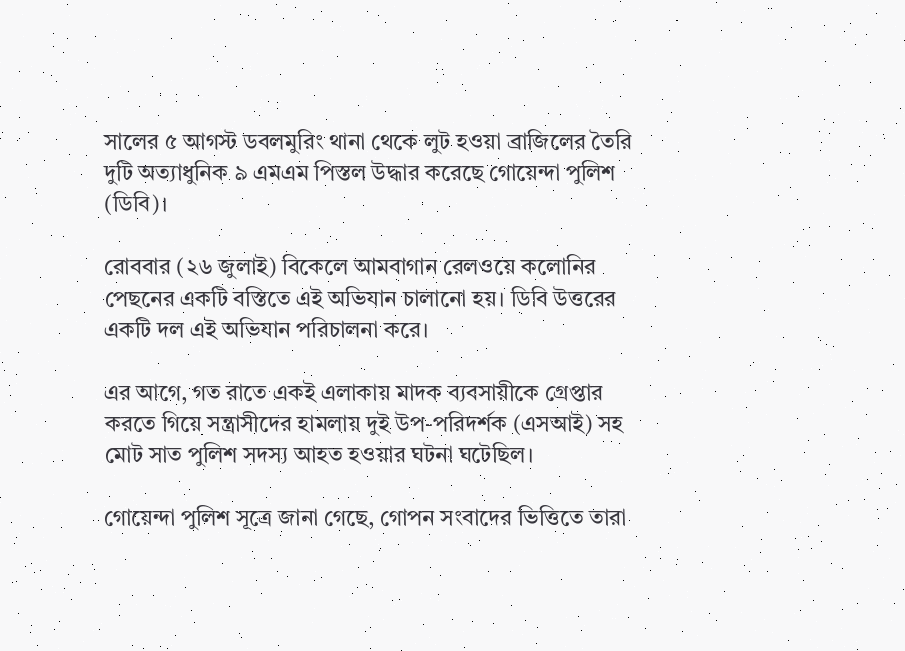সালের ৫ আগস্ট ডবলমুরিং থানা থেকে লুট হওয়া ব্রাজিলের তৈরি দুটি অত্যাধুনিক ৯ এমএম পিস্তল উদ্ধার করেছে গোয়েন্দা পুলিশ (ডিবি)।

রোববার (২৬ জুলাই) বিকেলে আমবাগান রেলওয়ে কলোনির পেছনের একটি বস্তিতে এই অভিযান চালানো হয়। ডিবি উত্তরের একটি দল এই অভিযান পরিচালনা করে।

এর আগে, গত রাতে একই এলাকায় মাদক ব্যবসায়ীকে গ্রেপ্তার করতে গিয়ে সন্ত্রাসীদের হামলায় দুই উপ-পরিদর্শক (এসআই) সহ মোট সাত পুলিশ সদস্য আহত হওয়ার ঘটনা ঘটেছিল।

গোয়েন্দা পুলিশ সূত্রে জানা গেছে, গোপন সংবাদের ভিত্তিতে তারা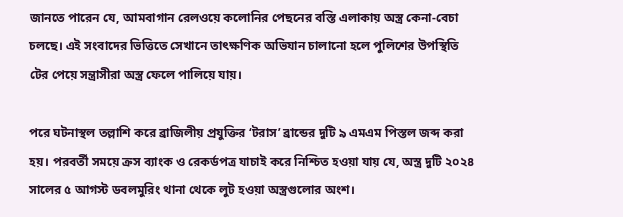জানতে পারেন যে, আমবাগান রেলওয়ে কলোনির পেছনের বস্তি এলাকায় অস্ত্র কেনা-বেচা চলছে। এই সংবাদের ভিত্তিতে সেখানে তাৎক্ষণিক অভিযান চালানো হলে পুলিশের উপস্থিতি টের পেয়ে সন্ত্রাসীরা অস্ত্র ফেলে পালিয়ে যায়।

পরে ঘটনাস্থল তল্লাশি করে ব্রাজিলীয় প্রযুক্তির ‘টরাস’ ব্রান্ডের দুটি ৯ এমএম পিস্তল জব্দ করা হয়। পরবর্তী সময়ে ক্রস ব্যাংক ও রেকর্ডপত্র যাচাই করে নিশ্চিত হওয়া যায় যে, অস্ত্র দুটি ২০২৪ সালের ৫ আগস্ট ডবলমুরিং থানা থেকে লুট হওয়া অস্ত্রগুলোর অংশ।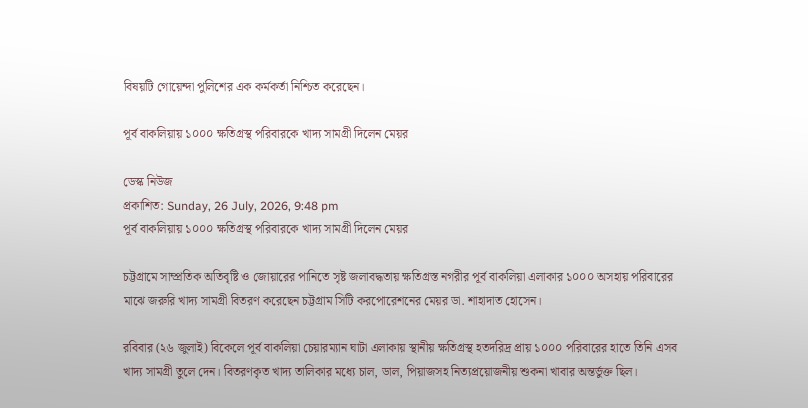বিষয়টি গোয়েন্দা পুলিশের এক কর্মকর্তা নিশ্চিত করেছেন।

পূর্ব বাকলিয়ায় ১০০০ ক্ষতিগ্রস্থ পরিবারকে খাদ্য সামগ্রী দিলেন মেয়র

ডেস্ক নিউজ
প্রকাশিত: Sunday, 26 July, 2026, 9:48 pm
পূর্ব বাকলিয়ায় ১০০০ ক্ষতিগ্রস্থ পরিবারকে খাদ্য সামগ্রী দিলেন মেয়র

চট্টগ্রামে সাম্প্রতিক অতিবৃষ্টি ও জোয়ারের পানিতে সৃষ্ট জলাবদ্ধতায় ক্ষতিগ্রস্ত নগরীর পূর্ব বাকলিয়া এলাকার ১০০০ অসহায় পরিবারের মাঝে জরুরি খাদ্য সামগ্রী বিতরণ করেছেন চট্টগ্রাম সিটি করপোরেশনের মেয়র ডা. শাহাদাত হোসেন।

রবিবার (২৬ জুলাই) বিকেলে পূর্ব বাকলিয়া চেয়ারম্যান ঘাটা এলাকায় স্থানীয় ক্ষতিগ্রস্থ হতদরিদ্র প্রায় ১০০০ পরিবারের হাতে তিনি এসব খাদ্য সামগ্রী তুলে দেন। বিতরণকৃত খাদ্য তালিকার মধ্যে চাল, ডাল, পিয়াজসহ নিত্যপ্রয়োজনীয় শুকনা খাবার অন্তর্ভুক্ত ছিল।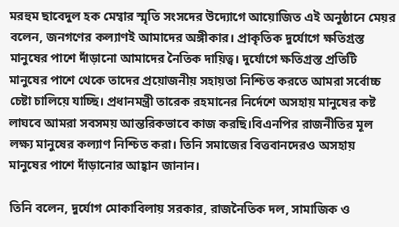মরহুম ছাবেদুল হক মেম্বার স্মৃতি সংসদের উদ্যোগে আয়োজিত এই অনুষ্ঠানে মেয়র বলেন, জনগণের কল্যাণই আমাদের অঙ্গীকার। প্রাকৃতিক দুর্যোগে ক্ষতিগ্রস্ত মানুষের পাশে দাঁড়ানো আমাদের নৈতিক দায়িত্ব। দুর্যোগে ক্ষতিগ্রস্ত প্রতিটি মানুষের পাশে থেকে তাদের প্রয়োজনীয় সহায়তা নিশ্চিত করতে আমরা সর্বোচ্চ চেষ্টা চালিয়ে যাচ্ছি। প্রধানমন্ত্রী তারেক রহমানের নির্দেশে অসহায় মানুষের কষ্ট লাঘবে আমরা সবসময় আন্তরিকভাবে কাজ করছি।বিএনপির রাজনীতির মূল লক্ষ্য মানুষের কল্যাণ নিশ্চিত করা। তিনি সমাজের বিত্তবানদেরও অসহায় মানুষের পাশে দাঁড়ানোর আহ্বান জানান।

তিনি বলেন, দুর্যোগ মোকাবিলায় সরকার, রাজনৈতিক দল, সামাজিক ও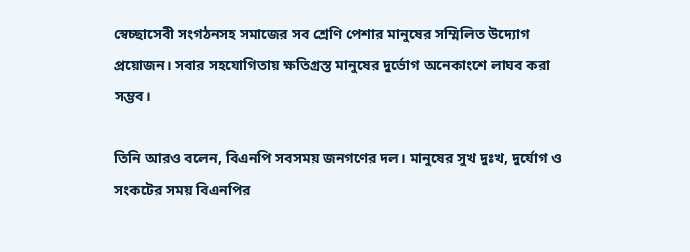স্বেচ্ছাসেবী সংগঠনসহ সমাজের সব শ্রেণি পেশার মানুষের সম্মিলিত উদ্যোগ প্রয়োজন। সবার সহযোগিতায় ক্ষতিগ্রস্ত মানুষের দুর্ভোগ অনেকাংশে লাঘব করা সম্ভব।

তিনি আরও বলেন, বিএনপি সবসময় জনগণের দল। মানুষের সুখ দুঃখ, দুর্যোগ ও সংকটের সময় বিএনপির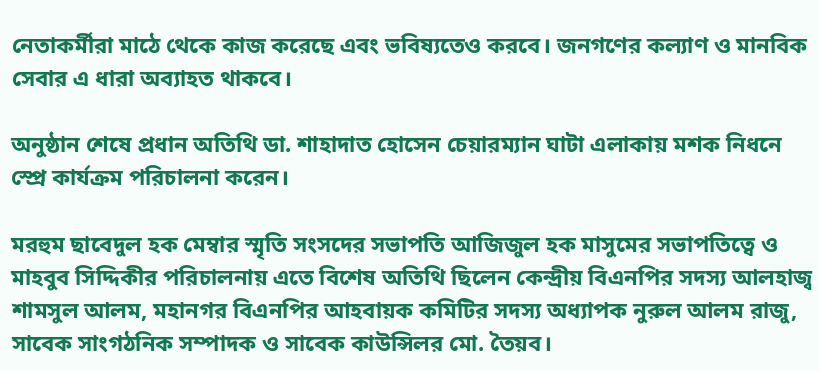নেতাকর্মীরা মাঠে থেকে কাজ করেছে এবং ভবিষ্যতেও করবে। জনগণের কল্যাণ ও মানবিক সেবার এ ধারা অব্যাহত থাকবে।

অনুষ্ঠান শেষে প্রধান অতিথি ডা. শাহাদাত হোসেন চেয়ারম্যান ঘাটা এলাকায় মশক নিধনে স্প্রে কার্যক্রম পরিচালনা করেন।

মরহুম ছাবেদুল হক মেম্বার স্মৃতি সংসদের সভাপতি আজিজুল হক মাসুমের সভাপতিত্বে ও মাহবুব সিদ্দিকীর পরিচালনায় এতে বিশেষ অতিথি ছিলেন কেন্দ্রীয় বিএনপির সদস্য আলহাজ্ব শামসুল আলম, মহানগর বিএনপির আহবায়ক কমিটির সদস্য অধ্যাপক নুরুল আলম রাজু, সাবেক সাংগঠনিক সম্পাদক ও সাবেক কাউন্সিলর মো. তৈয়ব।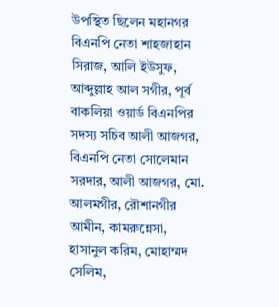উপস্থিত ছিলেন মহানগর বিএনপি নেতা শাহজাহান সিরাজ, আলি ইউসুফ, আব্দুল্লাহ আল সগীর, পূর্ব বাকলিয়া ওয়ার্ড বিএনপির সদস্য সচিব আলী আজগর, বিএনপি নেতা সোলেমান সরদার, আলী আজগর, মো. আলমগীর, রৌশানগীর আমীন, কামরুন্নেসা, হাসানুল করিম, মোহাম্মদ সেলিম,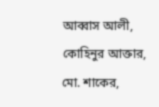আব্বাস আলী, কোহিনুর আক্তার, মো. শাকের,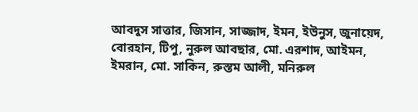আবদুস সাত্তার, জিসান, সাজ্জাদ, ইমন, ইউনুস, জুনায়েদ, বোরহান, টিপু, নুরুল আবছার, মো. এরশাদ, আইমন, ইমরান, মো. সাকিন, রুস্তম আলী, মনিরুল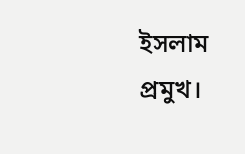ইসলাম প্রমুখ।